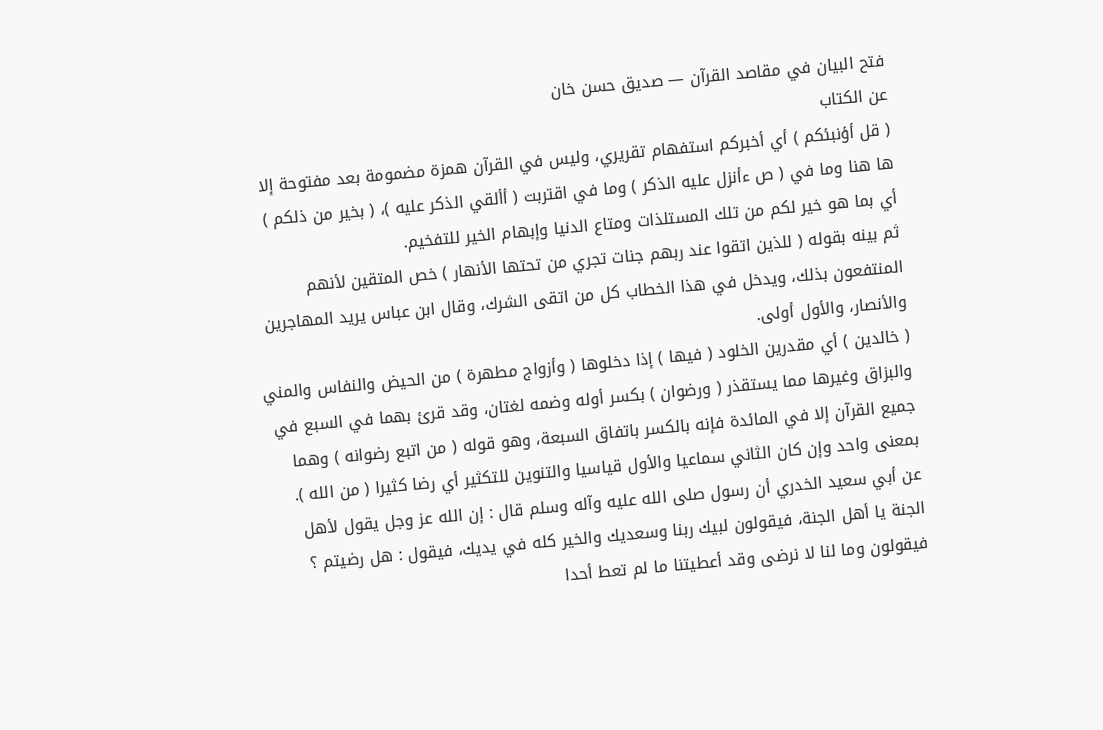فتح البيان في مقاصد القرآن — صديق حسن خان
عن الكتاب
( قل أؤنبئكم ) أي أخبركم استفهام تقريري، وليس في القرآن همزة مضمومة بعد مفتوحة إلا ها هنا وما في ( ص ءأنزل عليه الذكر ) وما في اقتربت ( أألقي الذكر عليه )، ( بخير من ذلكم ) أي بما هو خير لكم من تلك المستلذات ومتاع الدنيا وإبهام الخير للتفخيم.
ثم بينه بقوله ( للذين اتقوا عند ربهم جنات تجري من تحتها الأنهار ) خص المتقين لأنهم المنتفعون بذلك، ويدخل في هذا الخطاب كل من اتقى الشرك، وقال ابن عباس يريد المهاجرين والأنصار، والأول أولى.
( خالدين ) أي مقدرين الخلود ( فيها ) إذا دخلوها ( وأزواج مطهرة ) من الحيض والنفاس والمني والبزاق وغيرها مما يستقذر ( ورضوان ) بكسر أوله وضمه لغتان، وقد قرئ بهما في السبع في جميع القرآن إلا في المائدة فإنه بالكسر باتفاق السبعة، وهو قوله ( من اتبع رضوانه ) وهما بمعنى واحد وإن كان الثاني سماعيا والأول قياسيا والتنوين للتكثير أي رضا كثيرا ( من الله ).
عن أبي سعيد الخدري أن رسول صلى الله عليه وآله وسلم قال : إن الله عز وجل يقول لأهل الجنة يا أهل الجنة، فيقولون لبيك ربنا وسعديك والخير كله في يديك، فيقول : هل رضيتم ؟ فيقولون وما لنا لا نرضى وقد أعطيتنا ما لم تعط أحدا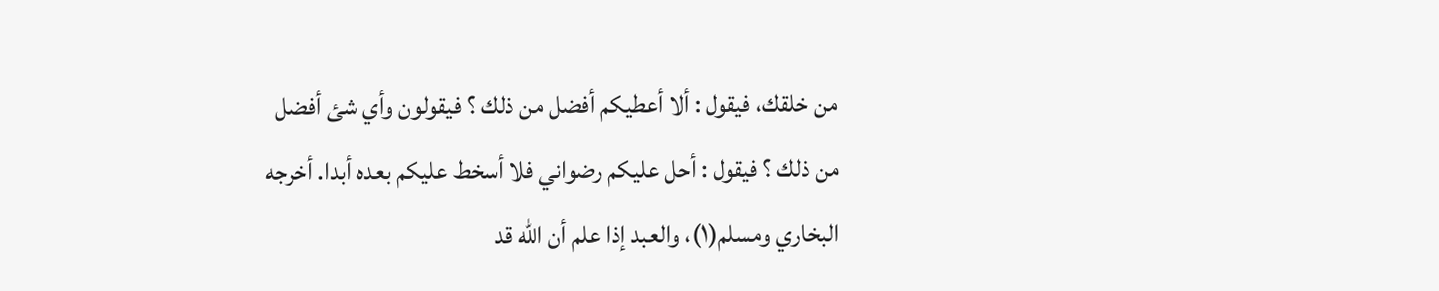من خلقك، فيقول : ألا أعطيكم أفضل من ذلك ؟ فيقولون وأي شئ أفضل من ذلك ؟ فيقول : أحل عليكم رضواني فلا أسخط عليكم بعده أبدا. أخرجه البخاري ومسلم(١)، والعبد إذا علم أن الله قد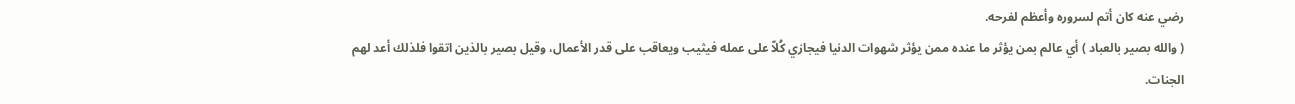رضي عنه كان أتم لسروره وأعظم لفرحه.
( والله بصير بالعباد ) أي عالم بمن يؤثر ما عنده ممن يؤثر شهوات الدنيا فيجازي كُلاّ على عمله فيثيب ويعاقب على قدر الأعمال، وقيل بصير بالذين اتقوا فلذلك أعد لهم الجنات.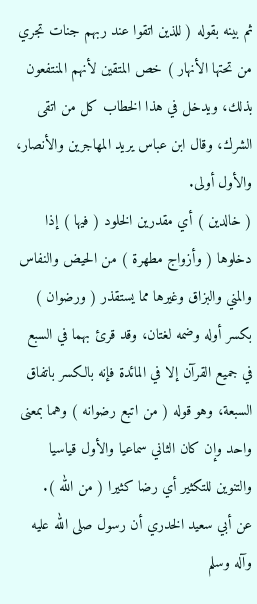ثم بينه بقوله ( للذين اتقوا عند ربهم جنات تجري من تحتها الأنهار ) خص المتقين لأنهم المنتفعون بذلك، ويدخل في هذا الخطاب كل من اتقى الشرك، وقال ابن عباس يريد المهاجرين والأنصار، والأول أولى.
( خالدين ) أي مقدرين الخلود ( فيها ) إذا دخلوها ( وأزواج مطهرة ) من الحيض والنفاس والمني والبزاق وغيرها مما يستقذر ( ورضوان ) بكسر أوله وضمه لغتان، وقد قرئ بهما في السبع في جميع القرآن إلا في المائدة فإنه بالكسر باتفاق السبعة، وهو قوله ( من اتبع رضوانه ) وهما بمعنى واحد وإن كان الثاني سماعيا والأول قياسيا والتنوين للتكثير أي رضا كثيرا ( من الله ).
عن أبي سعيد الخدري أن رسول صلى الله عليه وآله وسلم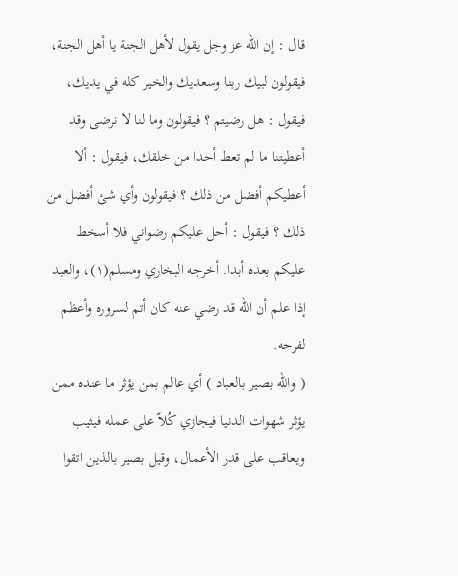قال : إن الله عز وجل يقول لأهل الجنة يا أهل الجنة، فيقولون لبيك ربنا وسعديك والخير كله في يديك، فيقول : هل رضيتم ؟ فيقولون وما لنا لا نرضى وقد أعطيتنا ما لم تعط أحدا من خلقك، فيقول : ألا أعطيكم أفضل من ذلك ؟ فيقولون وأي شئ أفضل من ذلك ؟ فيقول : أحل عليكم رضواني فلا أسخط عليكم بعده أبدا. أخرجه البخاري ومسلم(١)، والعبد إذا علم أن الله قد رضي عنه كان أتم لسروره وأعظم لفرحه.
( والله بصير بالعباد ) أي عالم بمن يؤثر ما عنده ممن يؤثر شهوات الدنيا فيجازي كُلاّ على عمله فيثيب ويعاقب على قدر الأعمال، وقيل بصير بالذين اتقوا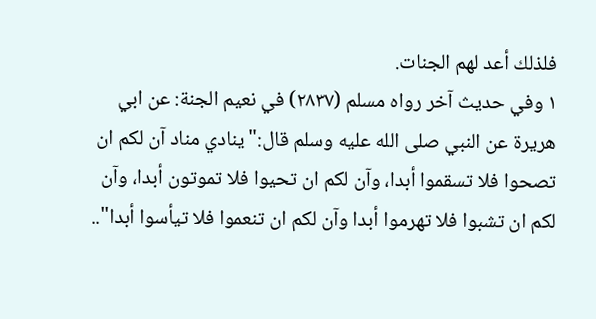فلذلك أعد لهم الجنات.
١ وفي حديث آخر رواه مسلم (٢٨٣٧) في نعيم الجنة: عن ابي هريرة عن النبي صلى الله عليه وسلم قال:"ينادي مناد آن لكم ان تصحوا فلا تسقموا أبدا، وآن لكم ان تحيوا فلا تموتون أبدا، وآن لكم ان تشبوا فلا تهرموا أبدا وآن لكم ان تنعموا فلا تيأسوا أبدا"..